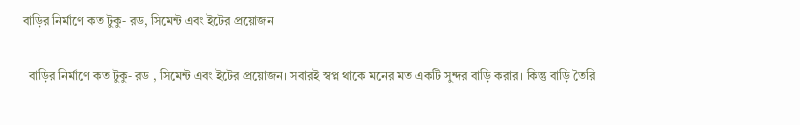বাড়ির নির্মাণে কত টুকু- রড, সিমেন্ট এবং ইটের প্রয়োজন

  বাড়ির নির্মাণে কত টুকু- রড , সিমেন্ট এবং ইটের প্রয়োজন। সবারই স্বপ্ন থাকে মনের মত একটি সুন্দর বাড়ি করার। কিন্তু বাড়ি তৈরি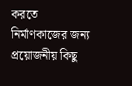করতে নির্মাণকাজের জন্য প্রয়োজনীয় কিছু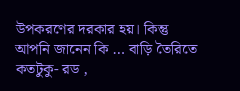উপকরণের দরকার হয়। কিন্তু আপনি জানেন কি … বাড়ি তৈরিতে কতটুকু- রড ,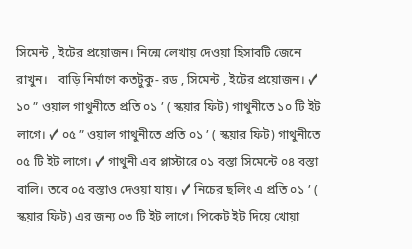সিমেন্ট , ইটের প্রয়োজন। নিন্মে লেখায় দেওয়া হিসাবটি জেনে রাখুন।   বাড়ি নির্মাণে কতটুকু- রড , সিমেন্ট , ইটের প্রয়োজন। ✓ ১০ ” ওয়াল গাথুনীতে প্রতি ০১ ’ ( স্কয়ার ফিট) গাথুনীতে ১০ টি ইট লাগে। ✓ ০৫ ” ওয়াল গাথুনীতে প্রতি ০১ ’ ( স্কয়ার ফিট) গাথুনীতে ০৫ টি ইট লাগে। ✓ গাথুনী এব প্লাস্টারে ০১ বস্তা সিমেন্টে ০৪ বস্তা বালি। তবে ০৫ বস্তাও দেওয়া যায়। ✓ নিচের ছলিং এ প্রতি ০১ ’ ( স্কয়ার ফিট) এর জন্য ০৩ টি ইট লাগে। পিকেট ইট দিয়ে খোয়া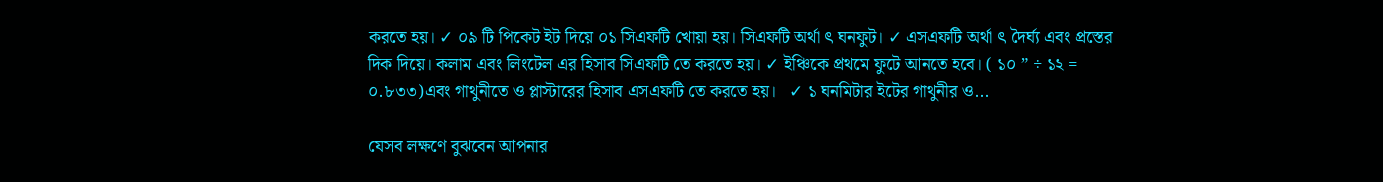করতে হয়। ✓ ০৯ টি পিকেট ইট দিয়ে ০১ সিএফটি খোয়া হয়। সিএফটি অর্থা ৎ ঘনফুট। ✓ এসএফটি অর্থা ৎ দৈর্ঘ্য এবং প্রস্তের দিক দিয়ে। কলাম এবং লিংটেল এর হিসাব সিএফটি তে করতে হয়। ✓ ইঞ্চিকে প্রথমে ফুটে আনতে হবে। ( ১০ ” ÷ ১২ = ০.৮৩৩)এবং গাথুনীতে ও প্লাস্টারের হিসাব এসএফটি তে করতে হয়।   ✓ ১ ঘনমিটার ইটের গাথুনীর ও...

যেসব লক্ষণে বুঝবেন আপনার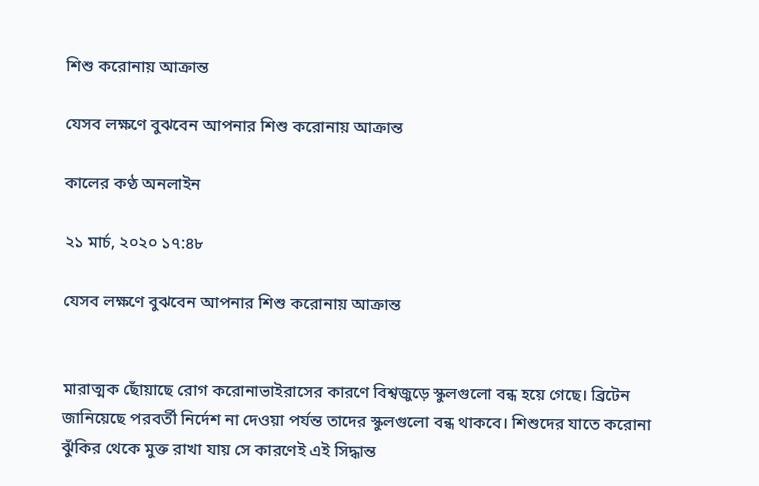শিশু করোনায় আক্রান্ত

যেসব লক্ষণে বুঝবেন আপনার শিশু করোনায় আক্রান্ত

কালের কণ্ঠ অনলাইন

২১ মার্চ, ২০২০ ১৭:৪৮

যেসব লক্ষণে বুঝবেন আপনার শিশু করোনায় আক্রান্ত


মারাত্মক ছোঁয়াছে রোগ করোনাভাইরাসের কারণে বিশ্বজুড়ে স্কুলগুলো বন্ধ হয়ে গেছে। ব্রিটেন জানিয়েছে পরবর্তী নির্দেশ না দেওয়া পর্যন্ত তাদের স্কুলগুলো বন্ধ থাকবে। শিশুদের যাতে করোনা ঝুঁকির থেকে মুক্ত রাখা যায় সে কারণেই এই সিদ্ধান্ত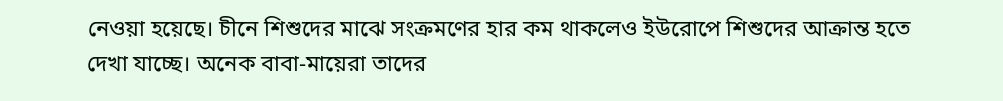নেওয়া হয়েছে। চীনে শিশুদের মাঝে সংক্রমণের হার কম থাকলেও ইউরোপে শিশুদের আক্রান্ত হতে দেখা যাচ্ছে। অনেক বাবা-মায়েরা তাদের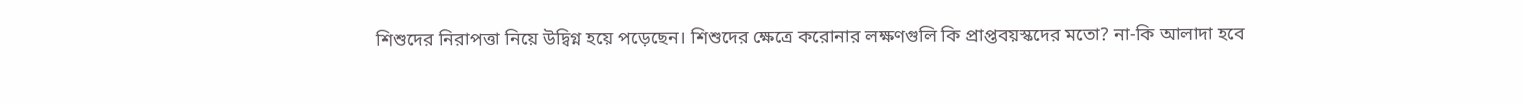শিশুদের নিরাপত্তা নিয়ে উদ্বিগ্ন হয়ে পড়েছেন। শিশুদের ক্ষেত্রে করোনার লক্ষণগুলি কি প্রাপ্তবয়স্কদের মতো? না-কি আলাদা হবে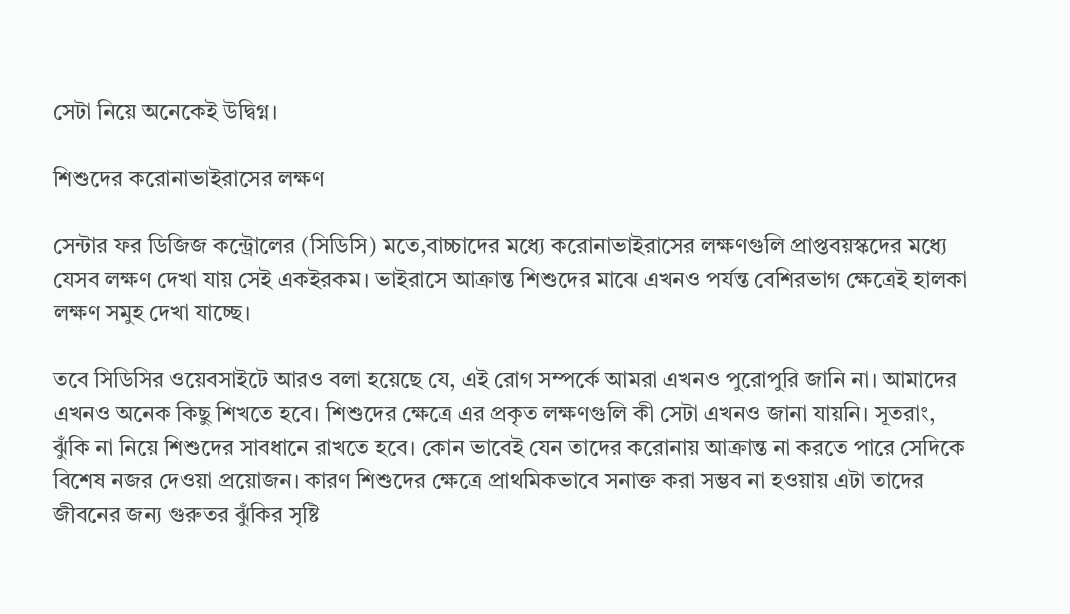সেটা নিয়ে অনেকেই উদ্বিগ্ন।

শিশুদের করোনাভাইরাসের লক্ষণ

সেন্টার ফর ডিজিজ কন্ট্রোলের (সিডিসি) মতে,বাচ্চাদের মধ্যে করোনাভাইরাসের লক্ষণগুলি প্রাপ্তবয়স্কদের মধ্যে যেসব লক্ষণ দেখা যায় সেই একইরকম। ভাইরাসে আক্রান্ত শিশুদের মাঝে এখনও পর্যন্ত বেশিরভাগ ক্ষেত্রেই হালকা লক্ষণ সমুহ দেখা যাচ্ছে।

তবে সিডিসির ওয়েবসাইটে আরও বলা হয়েছে যে, এই রোগ সম্পর্কে আমরা এখনও পুরোপুরি জানি না। আমাদের এখনও অনেক কিছু শিখতে হবে। শিশুদের ক্ষেত্রে এর প্রকৃত লক্ষণগুলি কী সেটা এখনও জানা যায়নি। সূতরাং, ঝুঁকি না নিয়ে শিশুদের সাবধানে রাখতে হবে। কোন ভাবেই যেন তাদের করোনায় আক্রান্ত না করতে পারে সেদিকে বিশেষ নজর দেওয়া প্রয়োজন। কারণ শিশুদের ক্ষেত্রে প্রাথমিকভাবে সনাক্ত করা সম্ভব না হওয়ায় এটা তাদের জীবনের জন্য গুরুতর ঝুঁকির সৃষ্টি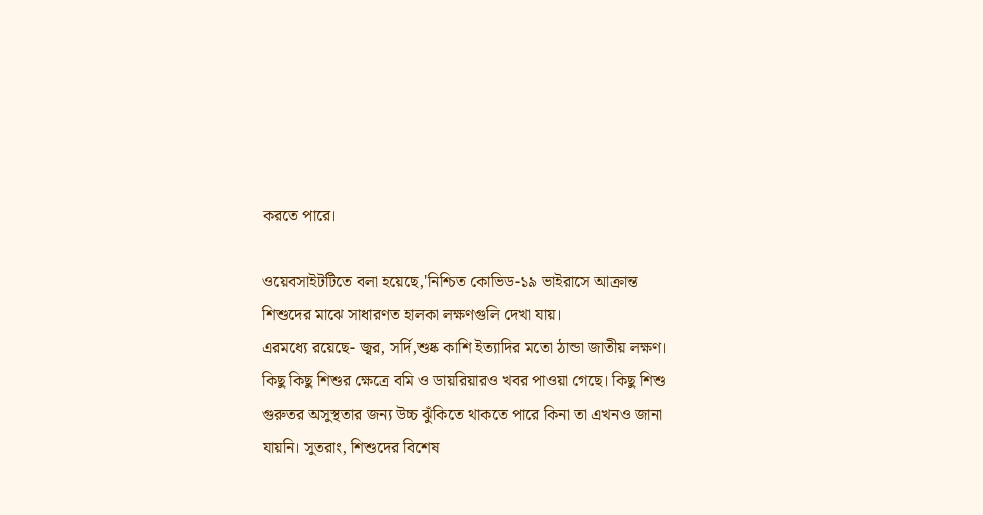করতে পারে।

ওয়েবসাইটটিতে বলা হয়েছে,'নিশ্চিত কোভিড-১৯ ভাইরাসে আক্রান্ত শিশুদের মাঝে সাধারণত হালকা লক্ষণগুলি দেখা যায়।
এরমধ্যে রয়েছে- জ্বর, সর্দি,শুষ্ক কাশি ইত্যাদির মতো ঠান্ডা জাতীয় লক্ষণ। কিছু কিছু শিশুর ক্ষেত্রে বমি ও ডায়রিয়ারও খবর পাওয়া গেছে। কিছু শিশু গুরুতর অসুস্থতার জন্য উচ্চ ঝুঁকিতে থাকতে পারে কিনা তা এখনও জানা যায়নি। সুতরাং, শিশুদের বিশেষ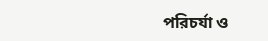পরিচর্যা ও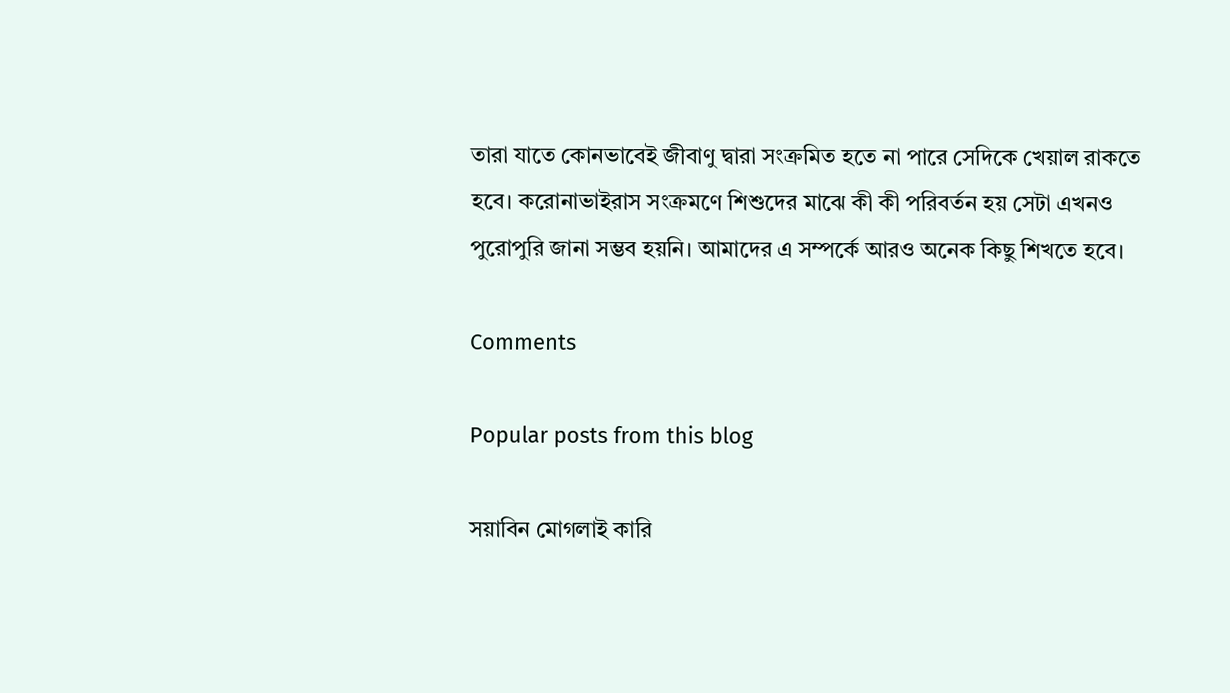তারা যাতে কোনভাবেই জীবাণু দ্বারা সংক্রমিত হতে না পারে সেদিকে খেয়াল রাকতে হবে। করোনাভাইরাস সংক্রমণে শিশুদের মাঝে কী কী পরিবর্তন হয় সেটা এখনও পুরোপুরি জানা সম্ভব হয়নি। আমাদের এ সম্পর্কে আরও অনেক কিছু শিখতে হবে।

Comments

Popular posts from this blog

সয়াবিন মোগলাই কারি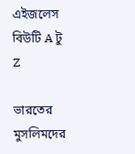এইজলেস বিউটি A টু Z

ভারতের মুসলিমদের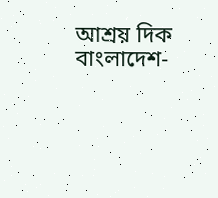আশ্রয় দিক বাংলাদেশ-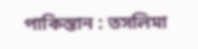পাকিস্তান : তসলিমা